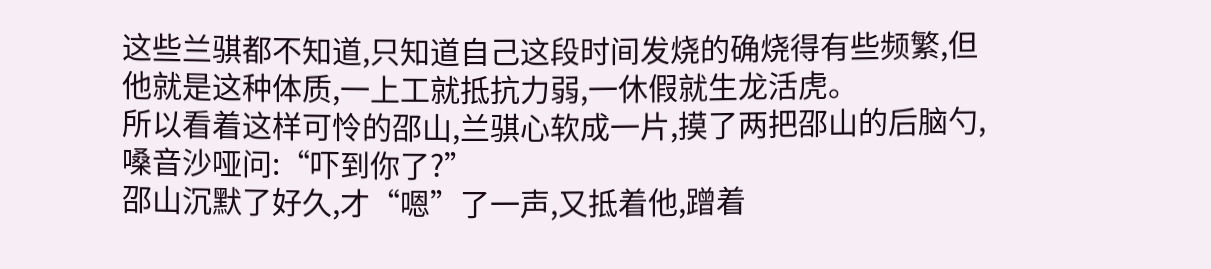这些兰骐都不知道,只知道自己这段时间发烧的确烧得有些频繁,但他就是这种体质,一上工就抵抗力弱,一休假就生龙活虎。
所以看着这样可怜的邵山,兰骐心软成一片,摸了两把邵山的后脑勺,嗓音沙哑问:“吓到你了?”
邵山沉默了好久,才“嗯”了一声,又抵着他,蹭着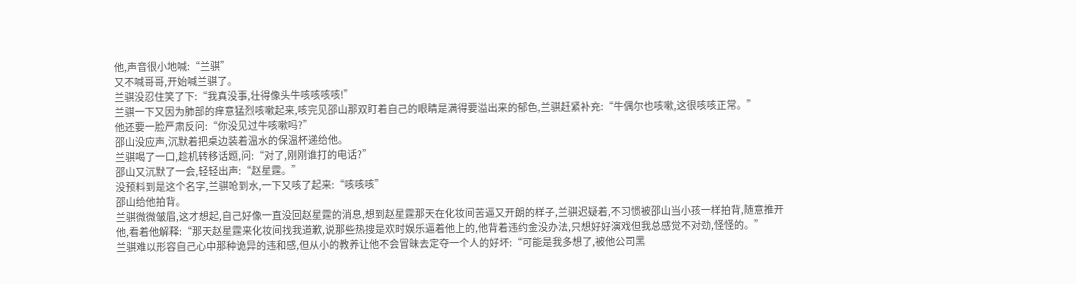他,声音很小地喊:“兰骐”
又不喊哥哥,开始喊兰骐了。
兰骐没忍住笑了下:“我真没事,壮得像头牛咳咳咳咳!”
兰骐一下又因为肺部的痒意猛烈咳嗽起来,咳完见邵山那双盯着自己的眼睛是满得要溢出来的郁色,兰骐赶紧补充:“牛偶尔也咳嗽,这很咳咳正常。”
他还要一脸严肃反问:“你没见过牛咳嗽吗?”
邵山没应声,沉默着把桌边装着温水的保温杯递给他。
兰骐喝了一口,趁机转移话题,问:“对了,刚刚谁打的电话?”
邵山又沉默了一会,轻轻出声:“赵星霆。”
没预料到是这个名字,兰骐呛到水,一下又咳了起来:“咳咳咳”
邵山给他拍背。
兰骐微微皱眉,这才想起,自己好像一直没回赵星霆的消息,想到赵星霆那天在化妆间苦逼又开朗的样子,兰骐迟疑着,不习惯被邵山当小孩一样拍背,随意推开他,看着他解释:“那天赵星霆来化妆间找我道歉,说那些热搜是欢时娱乐逼着他上的,他背着违约金没办法,只想好好演戏但我总感觉不对劲,怪怪的。”
兰骐难以形容自己心中那种诡异的违和感,但从小的教养让他不会冒昧去定夺一个人的好坏:“可能是我多想了,被他公司黑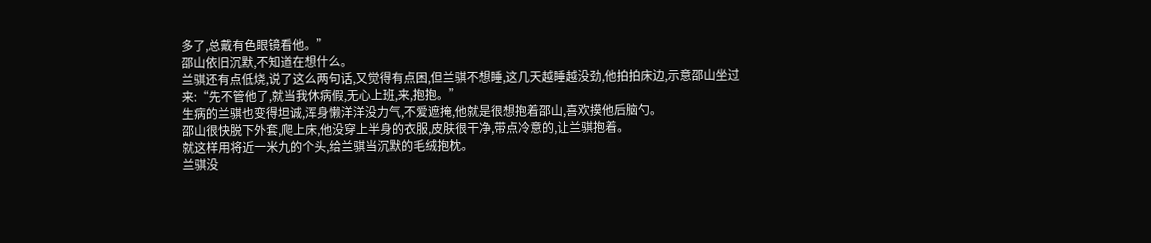多了,总戴有色眼镜看他。”
邵山依旧沉默,不知道在想什么。
兰骐还有点低烧,说了这么两句话,又觉得有点困,但兰骐不想睡,这几天越睡越没劲,他拍拍床边,示意邵山坐过来:“先不管他了,就当我休病假,无心上班,来,抱抱。”
生病的兰骐也变得坦诚,浑身懒洋洋没力气,不爱遮掩,他就是很想抱着邵山,喜欢摸他后脑勺。
邵山很快脱下外套,爬上床,他没穿上半身的衣服,皮肤很干净,带点冷意的,让兰骐抱着。
就这样用将近一米九的个头,给兰骐当沉默的毛绒抱枕。
兰骐没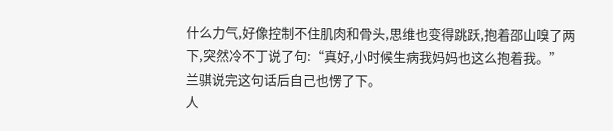什么力气,好像控制不住肌肉和骨头,思维也变得跳跃,抱着邵山嗅了两下,突然冷不丁说了句:“真好,小时候生病我妈妈也这么抱着我。”
兰骐说完这句话后自己也愣了下。
人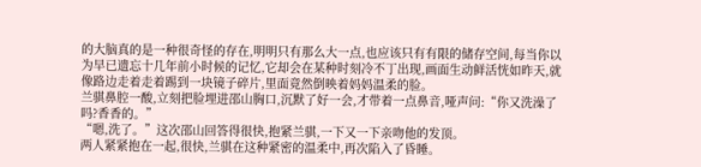的大脑真的是一种很奇怪的存在,明明只有那么大一点,也应该只有有限的储存空间,每当你以为早已遗忘十几年前小时候的记忆,它却会在某种时刻冷不丁出现,画面生动鲜活恍如昨天,就像路边走着走着踢到一块镜子碎片,里面竟然倒映着妈妈温柔的脸。
兰骐鼻腔一酸,立刻把脸埋进邵山胸口,沉默了好一会,才带着一点鼻音,哑声问:“你又洗澡了吗?香香的。”
“嗯,洗了。”这次邵山回答得很快,抱紧兰骐,一下又一下亲吻他的发顶。
两人紧紧抱在一起,很快,兰骐在这种紧密的温柔中,再次陷入了昏睡。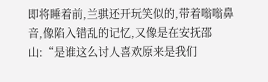即将睡着前,兰骐还开玩笑似的,带着嗡嗡鼻音,像陷入错乱的记忆,又像是在安抚邵山:“是谁这么讨人喜欢原来是我们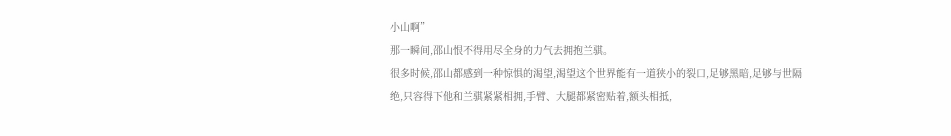小山啊”
那一瞬间,邵山恨不得用尽全身的力气去拥抱兰骐。
很多时候,邵山都感到一种惊惧的渴望,渴望这个世界能有一道狭小的裂口,足够黑暗,足够与世隔绝,只容得下他和兰骐紧紧相拥,手臂、大腿都紧密贴着,额头相抵,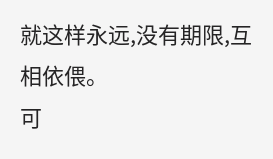就这样永远,没有期限,互相依偎。
可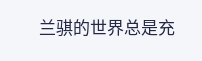兰骐的世界总是充